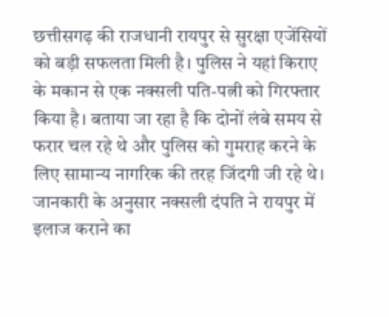छत्तीसगढ़ की राजधानी रायपुर से सुरक्षा एजेंसियों को बड़ी सफलता मिली है। पुलिस ने यहां किराए के मकान से एक नक्सली पति-पत्नी को गिरफ्तार किया है। बताया जा रहा है कि दोनों लंबे समय से फरार चल रहे थे और पुलिस को गुमराह करने के लिए सामान्य नागरिक की तरह जिंदगी जी रहे थे।
जानकारी के अनुसार नक्सली दंपति ने रायपुर में इलाज कराने का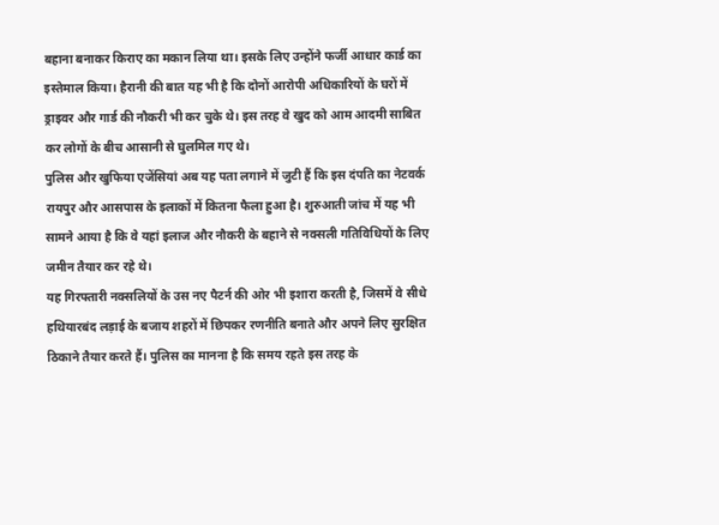बहाना बनाकर किराए का मकान लिया था। इसके लिए उन्होंने फर्जी आधार कार्ड का इस्तेमाल किया। हैरानी की बात यह भी है कि दोनों आरोपी अधिकारियों के घरों में ड्राइवर और गार्ड की नौकरी भी कर चुके थे। इस तरह वे खुद को आम आदमी साबित कर लोगों के बीच आसानी से घुलमिल गए थे।
पुलिस और खुफिया एजेंसियां अब यह पता लगाने में जुटी हैं कि इस दंपति का नेटवर्क रायपुर और आसपास के इलाकों में कितना फैला हुआ है। शुरुआती जांच में यह भी सामने आया है कि वे यहां इलाज और नौकरी के बहाने से नक्सली गतिविधियों के लिए जमीन तैयार कर रहे थे।
यह गिरफ्तारी नक्सलियों के उस नए पैटर्न की ओर भी इशारा करती है, जिसमें वे सीधे हथियारबंद लड़ाई के बजाय शहरों में छिपकर रणनीति बनाते और अपने लिए सुरक्षित ठिकाने तैयार करते हैं। पुलिस का मानना है कि समय रहते इस तरह के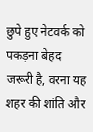छुपे हुए नेटवर्क को पकड़ना बेहद जरूरी है, वरना यह शहर की शांति और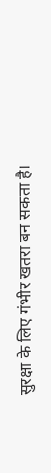सुरक्षा के लिए गंभीर खतरा बन सकता है।